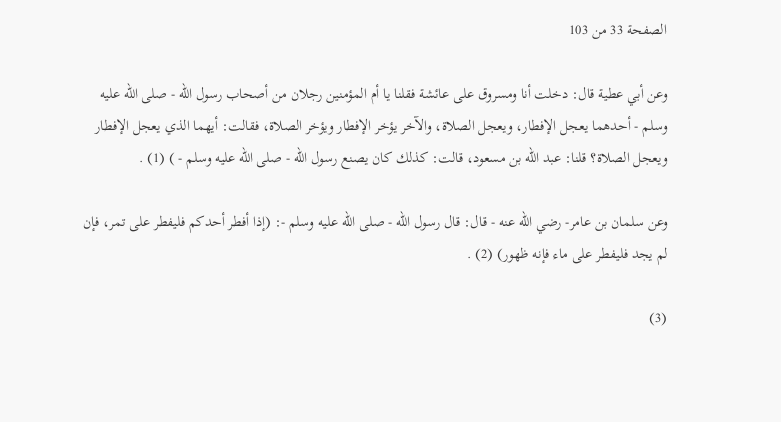الصفحة 33 من 103

وعن أبي عطية قال: دخلت أنا ومسروق على عائشة فقلنا يا أم المؤمنين رجلان من أصحاب رسول الله - صلى الله عليه وسلم - أحدهما يعجل الإفطار، ويعجل الصلاة، والآخر يؤخر الإفطار ويؤخر الصلاة، فقالت: أيهما الذي يعجل الإفطار ويعجل الصلاة؟ قلنا: عبد الله بن مسعود، قالت: كذلك كان يصنع رسول الله - صلى الله عليه وسلم - ) (1) .

وعن سلمان بن عامر- رضي الله عنه - قال: قال رسول الله - صلى الله عليه وسلم -: (إذا أفطر أحدكم فليفطر على تمر، فإن لم يجد فليفطر على ماء فإنه ظهور) (2) .

(3)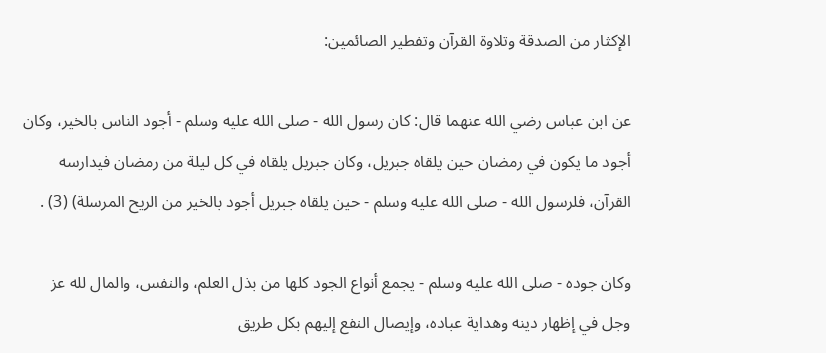الإكثار من الصدقة وتلاوة القرآن وتفطير الصائمين:

عن ابن عباس رضي الله عنهما قال: كان رسول الله - صلى الله عليه وسلم - أجود الناس بالخير، وكان أجود ما يكون في رمضان حين يلقاه جبريل، وكان جبريل يلقاه في كل ليلة من رمضان فيدارسه القرآن، فلرسول الله - صلى الله عليه وسلم - حين يلقاه جبريل أجود بالخير من الريح المرسلة) (3) .

وكان جوده - صلى الله عليه وسلم - يجمع أنواع الجود كلها من بذل العلم، والنفس، والمال لله عز وجل في إظهار دينه وهداية عباده، وإيصال النفع إليهم بكل طريق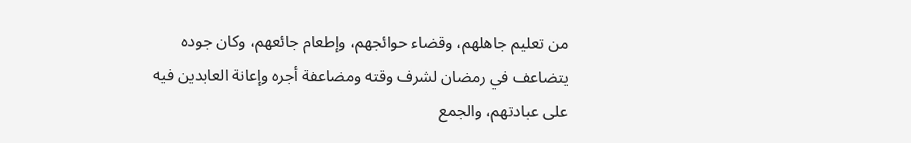من تعليم جاهلهم، وقضاء حوائجهم، وإطعام جائعهم، وكان جوده يتضاعف في رمضان لشرف وقته ومضاعفة أجره وإعانة العابدين فيه على عبادتهم، والجمع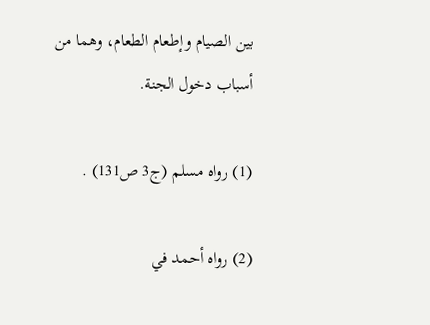بين الصيام وإطعام الطعام، وهما من أسباب دخول الجنة.

(1) رواه مسلم (ج3 ص131) .

(2) رواه أحمد في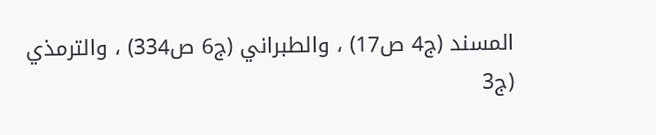المسند (ج4 ص17) ، والطبراني (ج6 ص334) ، والترمذي (ج3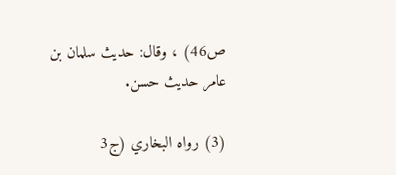ص46) ، وقال: حديث سلمان بن عامر حديث حسن.

(3) رواه البخاري (ج3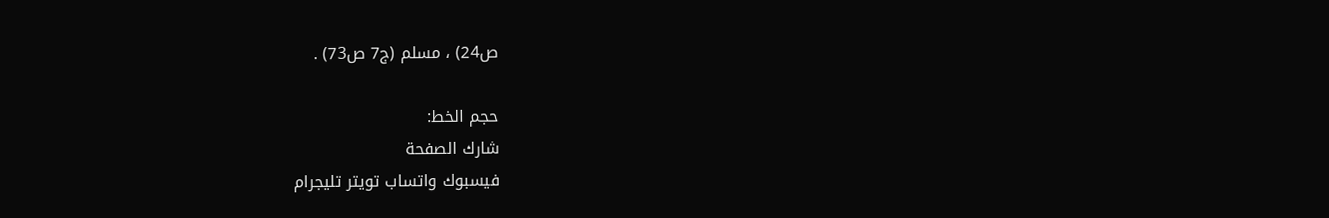ص24) ، مسلم (ج7 ص73) .

حجم الخط:
شارك الصفحة
فيسبوك واتساب تويتر تليجرام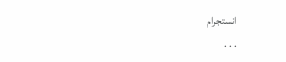انستجرام
. . .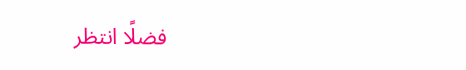فضلًا انتظر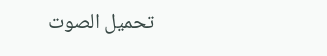تحميل الصوت